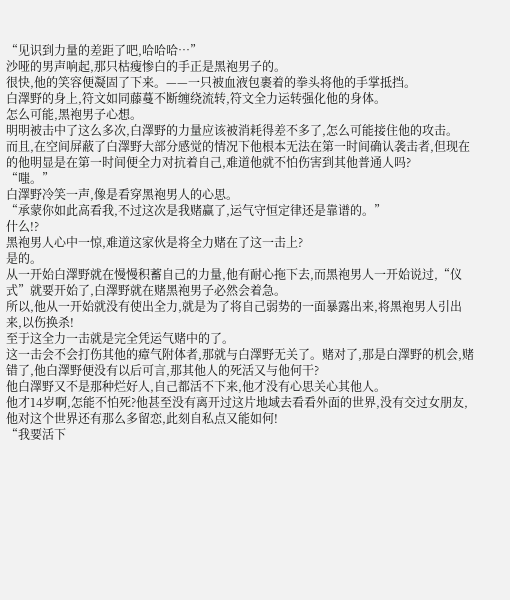“见识到力量的差距了吧,哈哈哈…”
沙哑的男声响起,那只枯瘦惨白的手正是黑袍男子的。
很快,他的笑容便凝固了下来。——一只被血液包裹着的拳头将他的手掌抵挡。
白澤野的身上,符文如同藤蔓不断缠绕流转,符文全力运转强化他的身体。
怎么可能,黑袍男子心想。
明明被击中了这么多次,白澤野的力量应该被消耗得差不多了,怎么可能接住他的攻击。
而且,在空间屏蔽了白澤野大部分感觉的情况下他根本无法在第一时间确认袭击者,但现在的他明显是在第一时间便全力对抗着自己,难道他就不怕伤害到其他普通人吗?
“嗤。”
白澤野冷笑一声,像是看穿黑袍男人的心思。
“承蒙你如此高看我,不过这次是我赌赢了,运气守恒定律还是靠谱的。”
什么!?
黑袍男人心中一惊,难道这家伙是将全力赌在了这一击上?
是的。
从一开始白澤野就在慢慢积蓄自己的力量,他有耐心拖下去,而黑袍男人一开始说过,“仪式”就要开始了,白澤野就在赌黑袍男子必然会着急。
所以,他从一开始就没有使出全力,就是为了将自己弱势的一面暴露出来,将黑袍男人引出来,以伤换杀!
至于这全力一击就是完全凭运气赌中的了。
这一击会不会打伤其他的瘴气附体者,那就与白澤野无关了。赌对了,那是白澤野的机会,赌错了,他白澤野便没有以后可言,那其他人的死活又与他何干?
他白澤野又不是那种烂好人,自己都活不下来,他才没有心思关心其他人。
他才14岁啊,怎能不怕死?他甚至没有离开过这片地域去看看外面的世界,没有交过女朋友,他对这个世界还有那么多留恋,此刻自私点又能如何!
“我要活下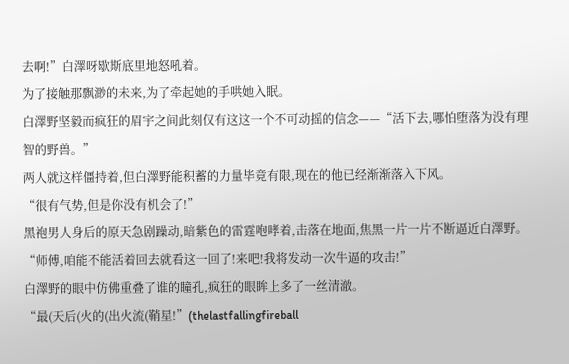去啊!”白澤呀歇斯底里地怒吼着。
为了接触那飘渺的未来,为了牵起她的手哄她入眠。
白澤野坚毅而疯狂的眉宇之间此刻仅有这这一个不可动摇的信念——“活下去,哪怕堕落为没有理智的野兽。”
两人就这样僵持着,但白澤野能积蓄的力量毕竟有限,现在的他已经渐渐落入下风。
“很有气势,但是你没有机会了!”
黑袍男人身后的原天急剧躁动,暗紫色的雷霆咆哮着,击落在地面,焦黑一片一片不断逼近白澤野。
“师傅,咱能不能活着回去就看这一回了!来吧!我将发动一次牛逼的攻击!”
白澤野的眼中仿佛重叠了谁的瞳孔,疯狂的眼眸上多了一丝清澈。
“最(天后(火的(出火流(鞘星!”(thelastfallingfireball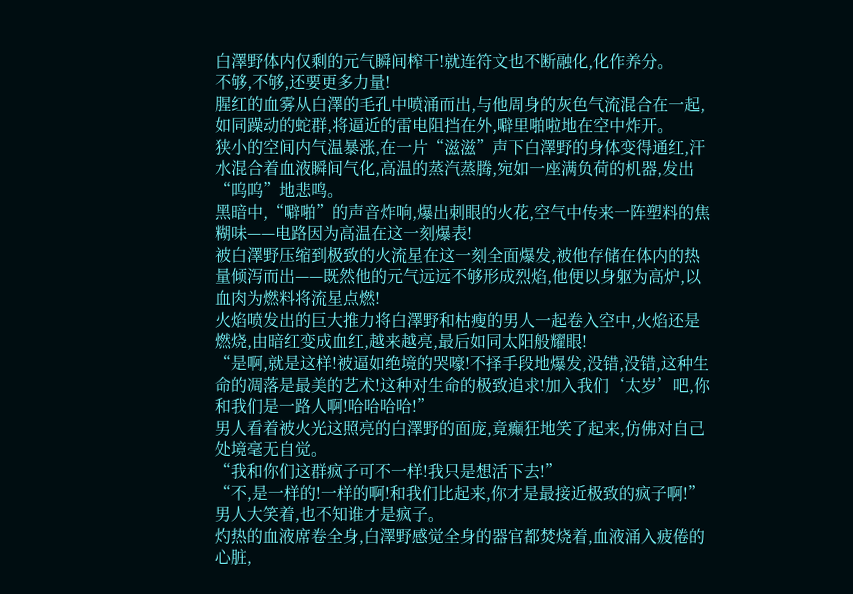白澤野体内仅剩的元气瞬间榨干!就连符文也不断融化,化作养分。
不够,不够,还要更多力量!
腥红的血雾从白澤的毛孔中喷涌而出,与他周身的灰色气流混合在一起,如同躁动的蛇群,将逼近的雷电阻挡在外,噼里啪啦地在空中炸开。
狭小的空间内气温暴涨,在一片“滋滋”声下白澤野的身体变得通红,汗水混合着血液瞬间气化,高温的蒸汽蒸腾,宛如一座满负荷的机器,发出“呜呜”地悲鸣。
黑暗中,“噼啪”的声音炸响,爆出刺眼的火花,空气中传来一阵塑料的焦糊味——电路因为高温在这一刻爆表!
被白澤野压缩到极致的火流星在这一刻全面爆发,被他存储在体内的热量倾泻而出——既然他的元气远远不够形成烈焰,他便以身躯为高炉,以血肉为燃料将流星点燃!
火焰喷发出的巨大推力将白澤野和枯瘦的男人一起卷入空中,火焰还是燃烧,由暗红变成血红,越来越亮,最后如同太阳般耀眼!
“是啊,就是这样!被逼如绝境的哭嚎!不择手段地爆发,没错,没错,这种生命的凋落是最美的艺术!这种对生命的极致追求!加入我们‘太岁’吧,你和我们是一路人啊!哈哈哈哈!”
男人看着被火光这照亮的白澤野的面庞,竟癫狂地笑了起来,仿佛对自己处境毫无自觉。
“我和你们这群疯子可不一样!我只是想活下去!”
“不,是一样的!一样的啊!和我们比起来,你才是最接近极致的疯子啊!”
男人大笑着,也不知谁才是疯子。
灼热的血液席卷全身,白澤野感觉全身的器官都焚烧着,血液涌入疲倦的心脏,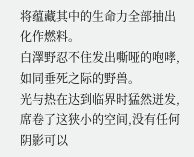将蕴藏其中的生命力全部抽出化作燃料。
白澤野忍不住发出嘶哑的咆哮,如同垂死之际的野兽。
光与热在达到临界时猛然迸发,席卷了这狭小的空间,没有任何阴影可以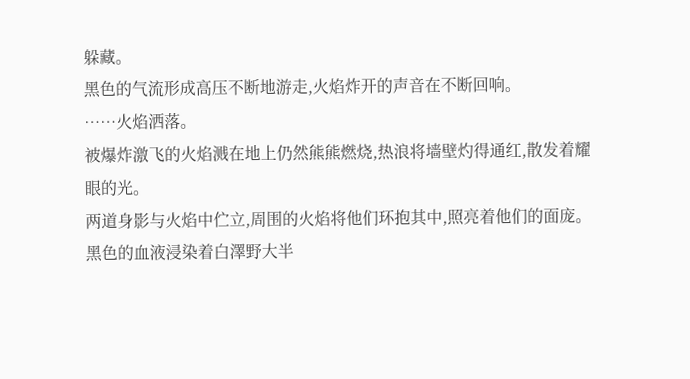躲藏。
黑色的气流形成高压不断地游走,火焰炸开的声音在不断回响。
……火焰洒落。
被爆炸激飞的火焰溅在地上仍然熊熊燃烧,热浪将墙壁灼得通红,散发着耀眼的光。
两道身影与火焰中伫立,周围的火焰将他们环抱其中,照亮着他们的面庞。
黑色的血液浸染着白澤野大半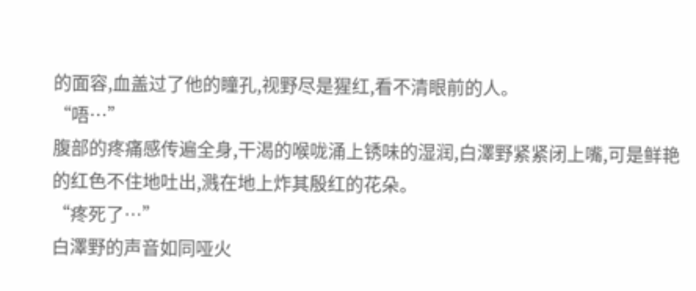的面容,血盖过了他的瞳孔,视野尽是猩红,看不清眼前的人。
“唔…”
腹部的疼痛感传遍全身,干渴的喉咙涌上锈味的湿润,白澤野紧紧闭上嘴,可是鲜艳的红色不住地吐出,溅在地上炸其殷红的花朵。
“疼死了…”
白澤野的声音如同哑火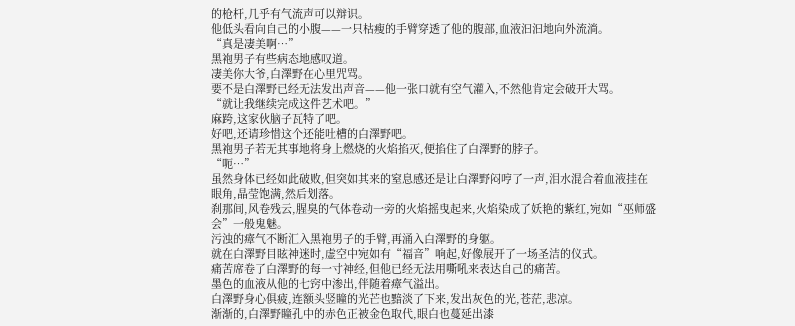的枪杆,几乎有气流声可以辩识。
他低头看向自己的小腹——一只枯瘦的手臂穿透了他的腹部,血液汩汩地向外流淌。
“真是凄美啊…”
黑袍男子有些病态地感叹道。
凄美你大爷,白澤野在心里咒骂。
要不是白澤野已经无法发出声音——他一张口就有空气灌入,不然他肯定会破开大骂。
“就让我继续完成这件艺术吧。”
麻跨,这家伙脑子瓦特了吧。
好吧,还请珍惜这个还能吐槽的白澤野吧。
黑袍男子若无其事地将身上燃烧的火焰掐灭,便掐住了白澤野的脖子。
“呃…”
虽然身体已经如此破败,但突如其来的窒息感还是让白澤野闷哼了一声,泪水混合着血液挂在眼角,晶莹饱满,然后划落。
刹那间,风卷残云,腥臭的气体卷动一旁的火焰摇曳起来,火焰染成了妖艳的紫红,宛如“巫师盛会”一般鬼魅。
污浊的瘴气不断汇入黑袍男子的手臂,再涌入白澤野的身躯。
就在白澤野目眩神迷时,虚空中宛如有“福音”响起,好像展开了一场圣洁的仪式。
痛苦席卷了白澤野的每一寸神经,但他已经无法用嘶吼来表达自己的痛苦。
墨色的血液从他的七窍中渗出,伴随着瘴气溢出。
白澤野身心俱疲,连额头竖瞳的光芒也黯淡了下来,发出灰色的光,苍茫,悲凉。
渐渐的,白澤野瞳孔中的赤色正被金色取代,眼白也蔓延出漆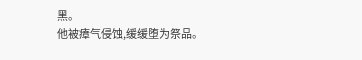黑。
他被瘴气侵蚀,缓缓堕为祭品。